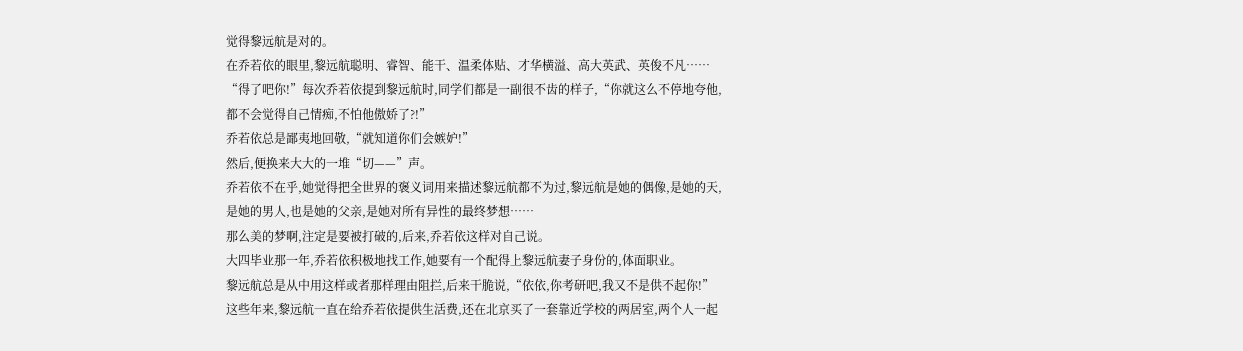觉得黎远航是对的。
在乔若依的眼里,黎远航聪明、睿智、能干、温柔体贴、才华横溢、高大英武、英俊不凡……
“得了吧你!”每次乔若依提到黎远航时,同学们都是一副很不齿的样子,“你就这么不停地夸他,都不会觉得自己情痴,不怕他傲娇了?!”
乔若依总是鄙夷地回敬,“就知道你们会嫉妒!”
然后,便换来大大的一堆“切——”声。
乔若依不在乎,她觉得把全世界的褒义词用来描述黎远航都不为过,黎远航是她的偶像,是她的天,是她的男人,也是她的父亲,是她对所有异性的最终梦想……
那么美的梦啊,注定是要被打破的,后来,乔若依这样对自己说。
大四毕业那一年,乔若依积极地找工作,她要有一个配得上黎远航妻子身份的,体面职业。
黎远航总是从中用这样或者那样理由阻拦,后来干脆说,“依依,你考研吧,我又不是供不起你!”
这些年来,黎远航一直在给乔若依提供生活费,还在北京买了一套靠近学校的两居室,两个人一起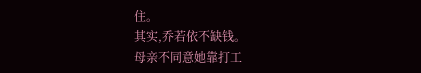住。
其实,乔若依不缺钱。
母亲不同意她靠打工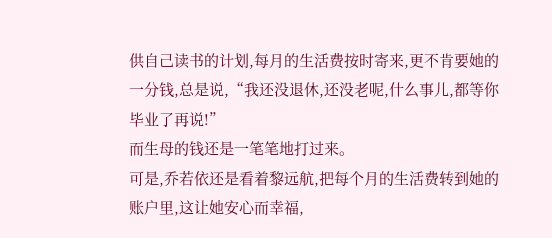供自己读书的计划,每月的生活费按时寄来,更不肯要她的一分钱,总是说,“我还没退休,还没老呢,什么事儿,都等你毕业了再说!”
而生母的钱还是一笔笔地打过来。
可是,乔若依还是看着黎远航,把每个月的生活费转到她的账户里,这让她安心而幸福,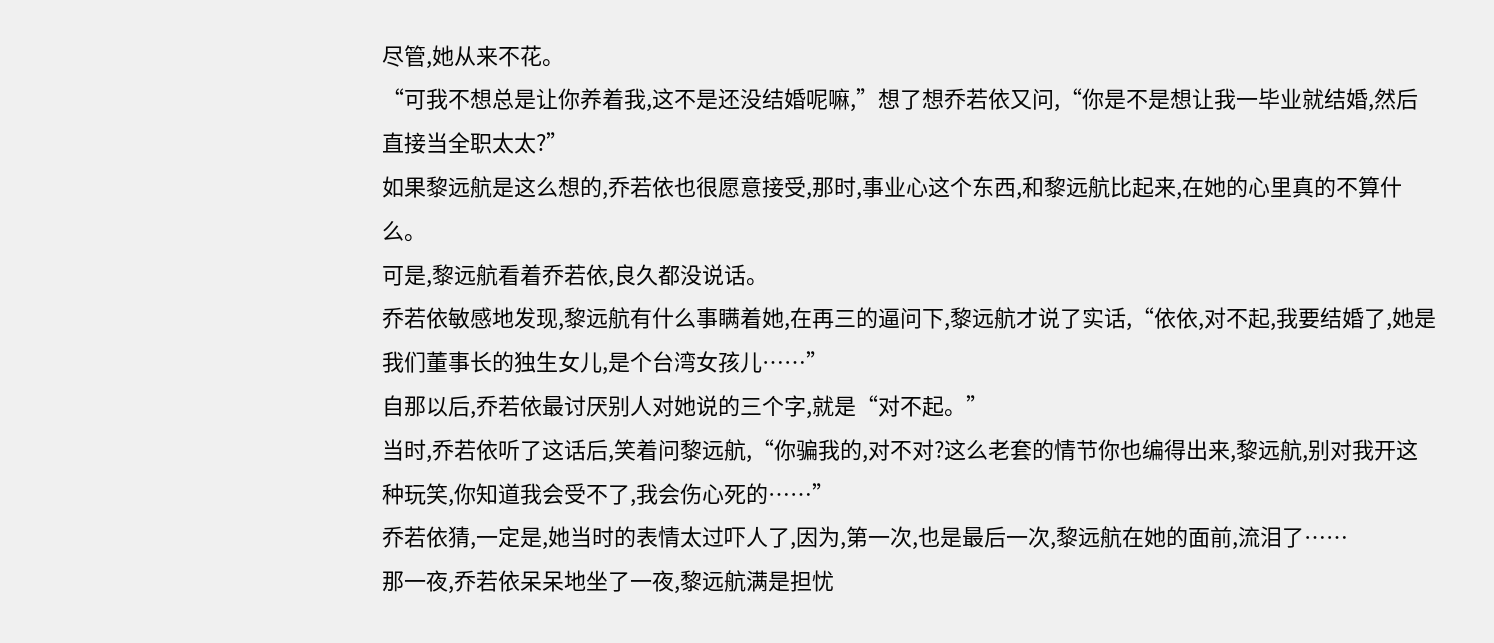尽管,她从来不花。
“可我不想总是让你养着我,这不是还没结婚呢嘛,”想了想乔若依又问,“你是不是想让我一毕业就结婚,然后直接当全职太太?”
如果黎远航是这么想的,乔若依也很愿意接受,那时,事业心这个东西,和黎远航比起来,在她的心里真的不算什么。
可是,黎远航看着乔若依,良久都没说话。
乔若依敏感地发现,黎远航有什么事瞒着她,在再三的逼问下,黎远航才说了实话,“依依,对不起,我要结婚了,她是我们董事长的独生女儿,是个台湾女孩儿……”
自那以后,乔若依最讨厌别人对她说的三个字,就是“对不起。”
当时,乔若依听了这话后,笑着问黎远航,“你骗我的,对不对?这么老套的情节你也编得出来,黎远航,别对我开这种玩笑,你知道我会受不了,我会伤心死的……”
乔若依猜,一定是,她当时的表情太过吓人了,因为,第一次,也是最后一次,黎远航在她的面前,流泪了……
那一夜,乔若依呆呆地坐了一夜,黎远航满是担忧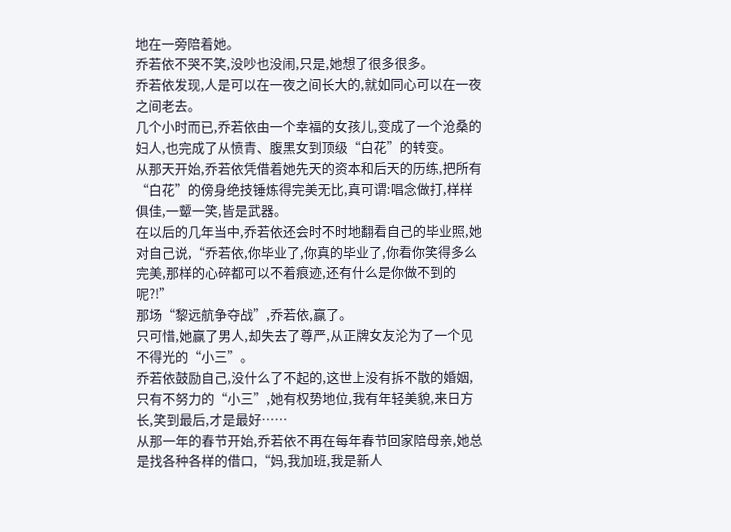地在一旁陪着她。
乔若依不哭不笑,没吵也没闹,只是,她想了很多很多。
乔若依发现,人是可以在一夜之间长大的,就如同心可以在一夜之间老去。
几个小时而已,乔若依由一个幸福的女孩儿,变成了一个沧桑的妇人,也完成了从愤青、腹黑女到顶级“白花”的转变。
从那天开始,乔若依凭借着她先天的资本和后天的历练,把所有“白花”的傍身绝技锤炼得完美无比,真可谓:唱念做打,样样俱佳,一颦一笑,皆是武器。
在以后的几年当中,乔若依还会时不时地翻看自己的毕业照,她对自己说,“乔若依,你毕业了,你真的毕业了,你看你笑得多么完美,那样的心碎都可以不着痕迹,还有什么是你做不到的呢?!”
那场“黎远航争夺战”,乔若依,赢了。
只可惜,她赢了男人,却失去了尊严,从正牌女友沦为了一个见不得光的“小三”。
乔若依鼓励自己,没什么了不起的,这世上没有拆不散的婚姻,只有不努力的“小三”,她有权势地位,我有年轻美貌,来日方长,笑到最后,才是最好……
从那一年的春节开始,乔若依不再在每年春节回家陪母亲,她总是找各种各样的借口,“妈,我加班,我是新人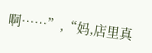啊……”,“妈,店里真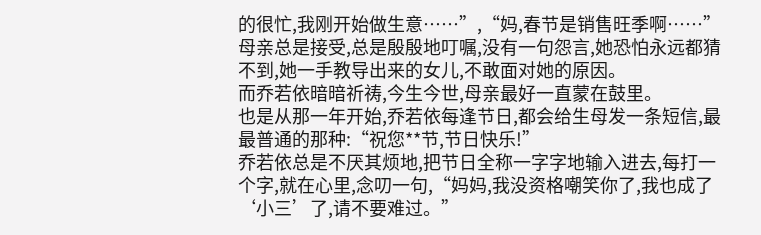的很忙,我刚开始做生意……”,“妈,春节是销售旺季啊……”
母亲总是接受,总是殷殷地叮嘱,没有一句怨言,她恐怕永远都猜不到,她一手教导出来的女儿,不敢面对她的原因。
而乔若依暗暗祈祷,今生今世,母亲最好一直蒙在鼓里。
也是从那一年开始,乔若依每逢节日,都会给生母发一条短信,最最普通的那种:“祝您**节,节日快乐!”
乔若依总是不厌其烦地,把节日全称一字字地输入进去,每打一个字,就在心里,念叨一句,“妈妈,我没资格嘲笑你了,我也成了‘小三’了,请不要难过。”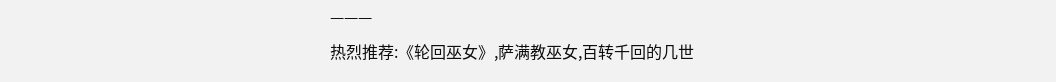———
热烈推荐:《轮回巫女》,萨满教巫女,百转千回的几世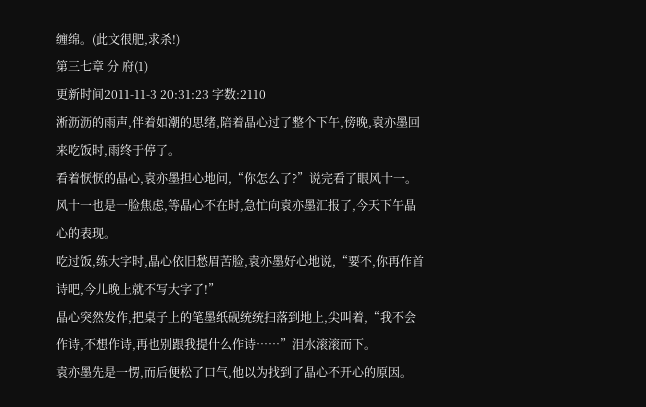缠绵。(此文很肥,求杀!)
第三七章 分 府(1)
更新时间2011-11-3 20:31:23 字数:2110
淅沥沥的雨声,伴着如潮的思绪,陪着晶心过了整个下午,傍晚,袁亦墨回来吃饭时,雨终于停了。
看着恹恹的晶心,袁亦墨担心地问,“你怎么了?”说完看了眼风十一。
风十一也是一脸焦虑,等晶心不在时,急忙向袁亦墨汇报了,今天下午晶心的表现。
吃过饭,练大字时,晶心依旧愁眉苦脸,袁亦墨好心地说,“要不,你再作首诗吧,今儿晚上就不写大字了!”
晶心突然发作,把桌子上的笔墨纸砚统统扫落到地上,尖叫着,“我不会作诗,不想作诗,再也别跟我提什么作诗……”泪水滚滚而下。
袁亦墨先是一愣,而后便松了口气,他以为找到了晶心不开心的原因。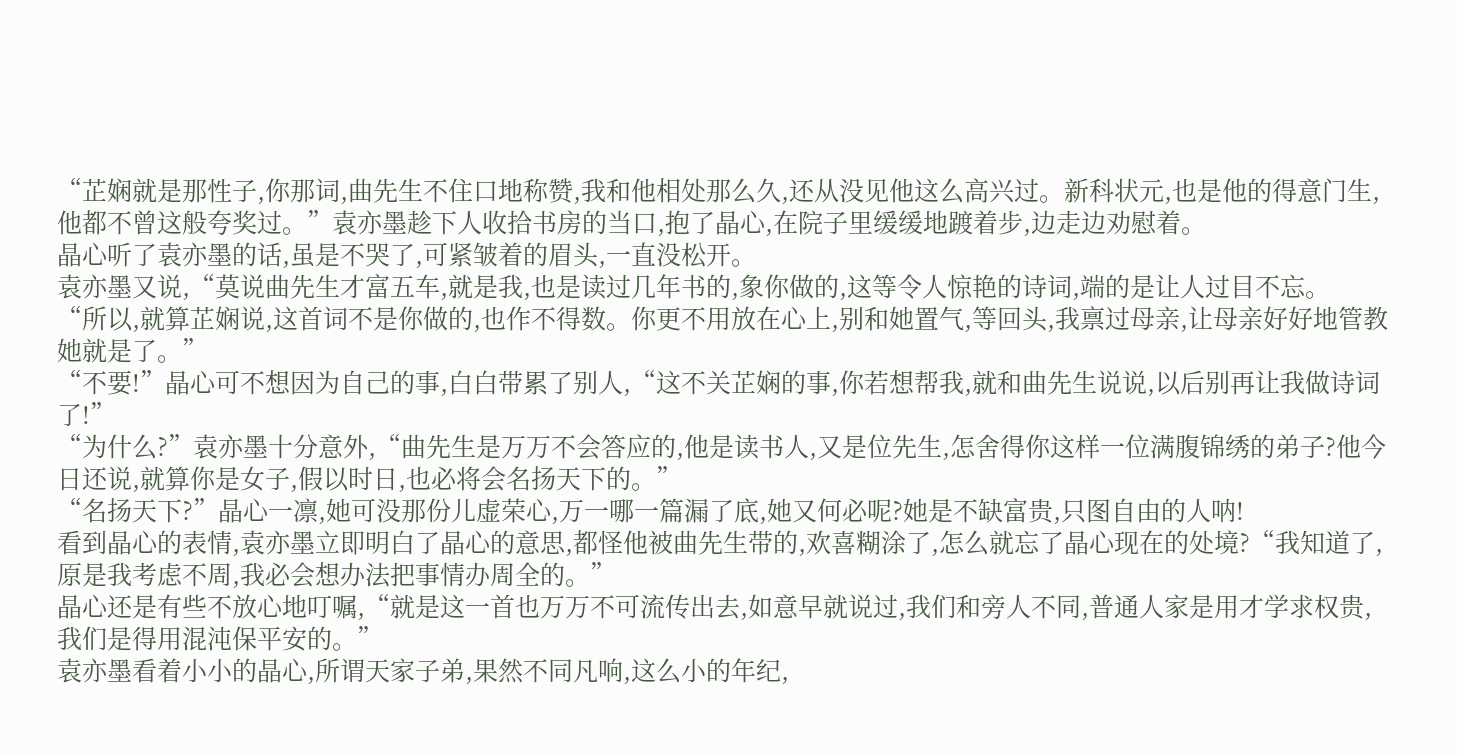“芷娴就是那性子,你那词,曲先生不住口地称赞,我和他相处那么久,还从没见他这么高兴过。新科状元,也是他的得意门生,他都不曾这般夸奖过。”袁亦墨趁下人收拾书房的当口,抱了晶心,在院子里缓缓地踱着步,边走边劝慰着。
晶心听了袁亦墨的话,虽是不哭了,可紧皱着的眉头,一直没松开。
袁亦墨又说,“莫说曲先生才富五车,就是我,也是读过几年书的,象你做的,这等令人惊艳的诗词,端的是让人过目不忘。
“所以,就算芷娴说,这首词不是你做的,也作不得数。你更不用放在心上,别和她置气,等回头,我禀过母亲,让母亲好好地管教她就是了。”
“不要!”晶心可不想因为自己的事,白白带累了别人,“这不关芷娴的事,你若想帮我,就和曲先生说说,以后别再让我做诗词了!”
“为什么?”袁亦墨十分意外,“曲先生是万万不会答应的,他是读书人,又是位先生,怎舍得你这样一位满腹锦绣的弟子?他今日还说,就算你是女子,假以时日,也必将会名扬天下的。”
“名扬天下?”晶心一凛,她可没那份儿虚荣心,万一哪一篇漏了底,她又何必呢?她是不缺富贵,只图自由的人呐!
看到晶心的表情,袁亦墨立即明白了晶心的意思,都怪他被曲先生带的,欢喜糊涂了,怎么就忘了晶心现在的处境?“我知道了,原是我考虑不周,我必会想办法把事情办周全的。”
晶心还是有些不放心地叮嘱,“就是这一首也万万不可流传出去,如意早就说过,我们和旁人不同,普通人家是用才学求权贵,我们是得用混沌保平安的。”
袁亦墨看着小小的晶心,所谓天家子弟,果然不同凡响,这么小的年纪,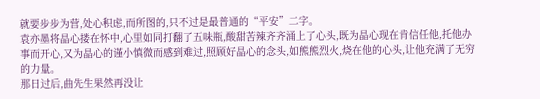就要步步为营,处心积虑,而所图的,只不过是最普通的“平安”二字。
袁亦墨将晶心搂在怀中,心里如同打翻了五味瓶,酸甜苦辣齐齐涌上了心头,既为晶心现在肯信任他,托他办事而开心,又为晶心的谨小慎微而感到难过,照顾好晶心的念头,如熊熊烈火,烧在他的心头,让他充满了无穷的力量。
那日过后,曲先生果然再没让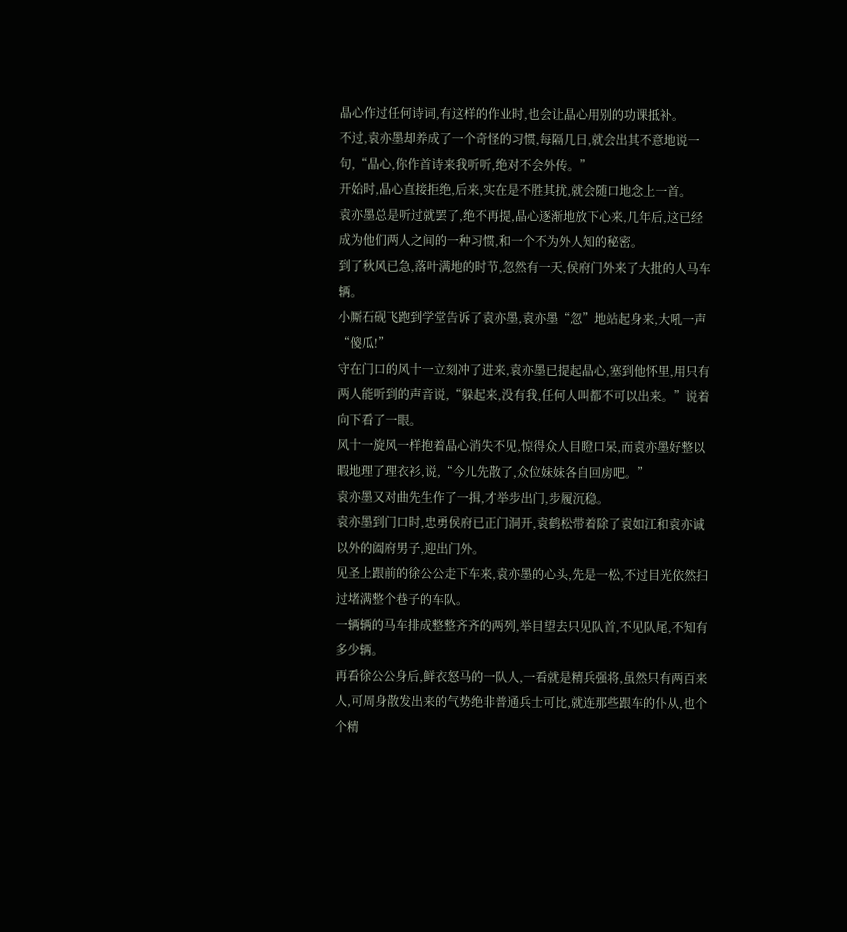晶心作过任何诗词,有这样的作业时,也会让晶心用别的功课抵补。
不过,袁亦墨却养成了一个奇怪的习惯,每隔几日,就会出其不意地说一句,“晶心,你作首诗来我听听,绝对不会外传。”
开始时,晶心直接拒绝,后来,实在是不胜其扰,就会随口地念上一首。
袁亦墨总是听过就罢了,绝不再提,晶心逐渐地放下心来,几年后,这已经成为他们两人之间的一种习惯,和一个不为外人知的秘密。
到了秋风已急,落叶满地的时节,忽然有一天,侯府门外来了大批的人马车辆。
小厮石砚飞跑到学堂告诉了袁亦墨,袁亦墨“忽”地站起身来,大吼一声“傻瓜!”
守在门口的风十一立刻冲了进来,袁亦墨已提起晶心,塞到他怀里,用只有两人能听到的声音说,“躲起来,没有我,任何人叫都不可以出来。”说着向下看了一眼。
风十一旋风一样抱着晶心消失不见,惊得众人目瞪口呆,而袁亦墨好整以暇地理了理衣衫,说,“今儿先散了,众位妹妹各自回房吧。”
袁亦墨又对曲先生作了一揖,才举步出门,步履沉稳。
袁亦墨到门口时,忠勇侯府已正门洞开,袁鹤松带着除了袁如江和袁亦诚以外的阖府男子,迎出门外。
见圣上跟前的徐公公走下车来,袁亦墨的心头,先是一松,不过目光依然扫过堵满整个巷子的车队。
一辆辆的马车排成整整齐齐的两列,举目望去只见队首,不见队尾,不知有多少辆。
再看徐公公身后,鲜衣怒马的一队人,一看就是精兵强将,虽然只有两百来人,可周身散发出来的气势绝非普通兵士可比,就连那些跟车的仆从,也个个精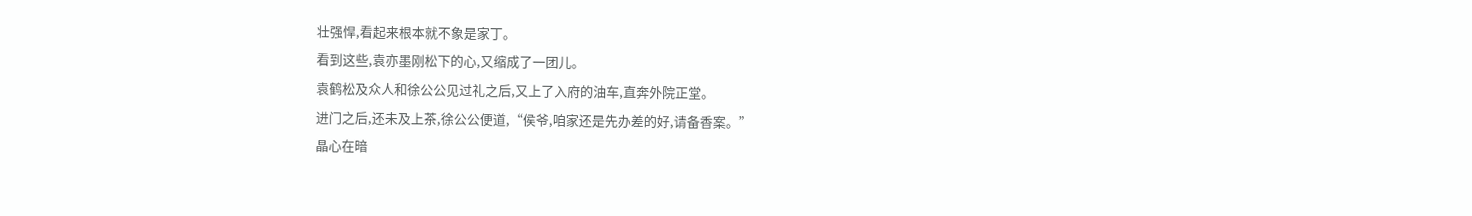壮强悍,看起来根本就不象是家丁。
看到这些,袁亦墨刚松下的心,又缩成了一团儿。
袁鹤松及众人和徐公公见过礼之后,又上了入府的油车,直奔外院正堂。
进门之后,还未及上茶,徐公公便道,“侯爷,咱家还是先办差的好,请备香案。”
晶心在暗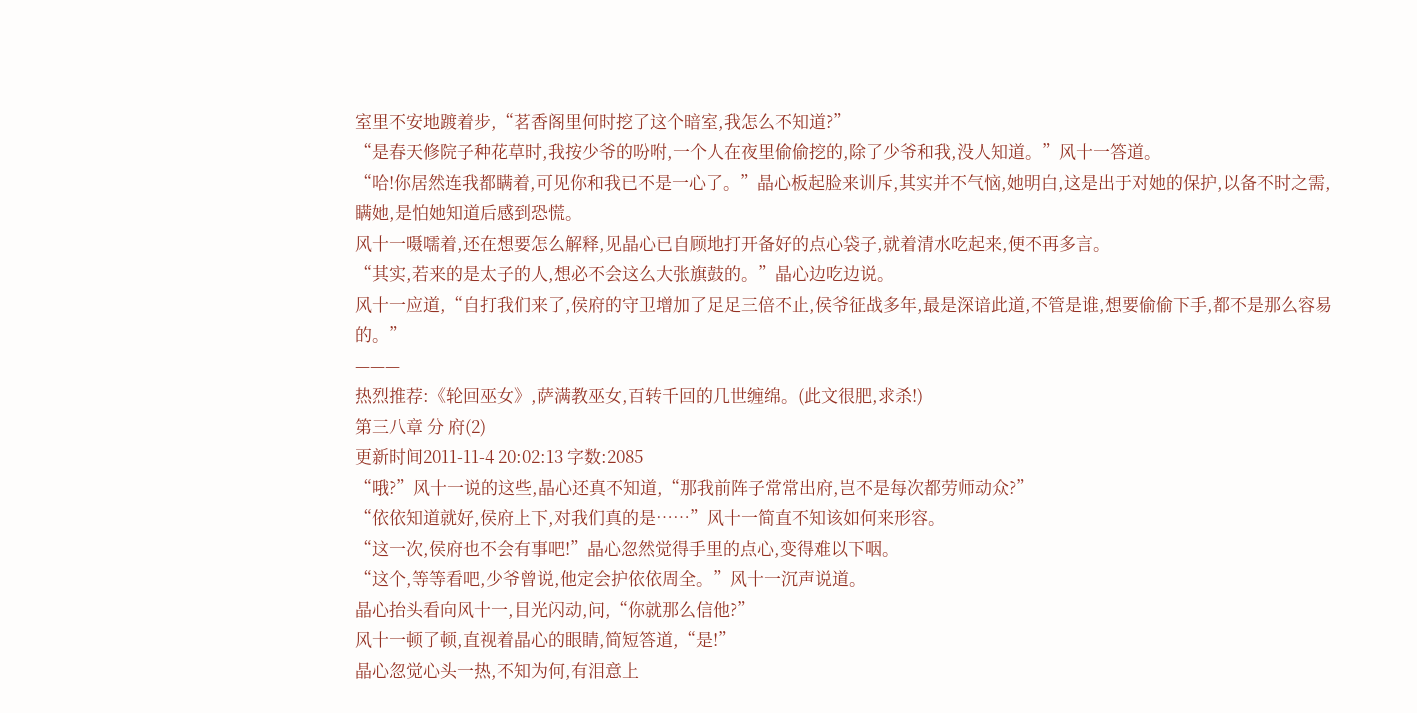室里不安地踱着步,“茗香阁里何时挖了这个暗室,我怎么不知道?”
“是春天修院子种花草时,我按少爷的吩咐,一个人在夜里偷偷挖的,除了少爷和我,没人知道。”风十一答道。
“哈!你居然连我都瞒着,可见你和我已不是一心了。”晶心板起脸来训斥,其实并不气恼,她明白,这是出于对她的保护,以备不时之需,瞒她,是怕她知道后感到恐慌。
风十一嗫嚅着,还在想要怎么解释,见晶心已自顾地打开备好的点心袋子,就着清水吃起来,便不再多言。
“其实,若来的是太子的人,想必不会这么大张旗鼓的。”晶心边吃边说。
风十一应道,“自打我们来了,侯府的守卫增加了足足三倍不止,侯爷征战多年,最是深谙此道,不管是谁,想要偷偷下手,都不是那么容易的。”
———
热烈推荐:《轮回巫女》,萨满教巫女,百转千回的几世缠绵。(此文很肥,求杀!)
第三八章 分 府(2)
更新时间2011-11-4 20:02:13 字数:2085
“哦?”风十一说的这些,晶心还真不知道,“那我前阵子常常出府,岂不是每次都劳师动众?”
“依依知道就好,侯府上下,对我们真的是……”风十一简直不知该如何来形容。
“这一次,侯府也不会有事吧!”晶心忽然觉得手里的点心,变得难以下咽。
“这个,等等看吧,少爷曾说,他定会护依依周全。”风十一沉声说道。
晶心抬头看向风十一,目光闪动,问,“你就那么信他?”
风十一顿了顿,直视着晶心的眼睛,简短答道,“是!”
晶心忽觉心头一热,不知为何,有泪意上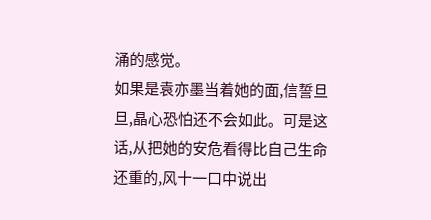涌的感觉。
如果是袁亦墨当着她的面,信誓旦旦,晶心恐怕还不会如此。可是这话,从把她的安危看得比自己生命还重的,风十一口中说出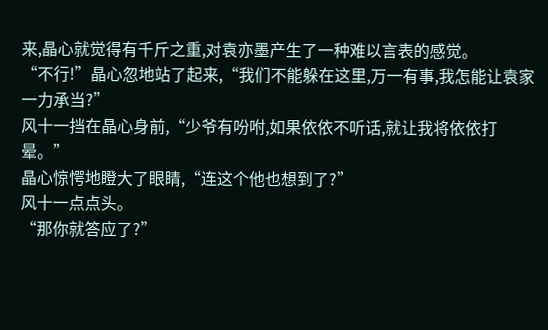来,晶心就觉得有千斤之重,对袁亦墨产生了一种难以言表的感觉。
“不行!”晶心忽地站了起来,“我们不能躲在这里,万一有事,我怎能让袁家一力承当?”
风十一挡在晶心身前,“少爷有吩咐,如果依依不听话,就让我将依依打晕。”
晶心惊愕地瞪大了眼睛,“连这个他也想到了?”
风十一点点头。
“那你就答应了?”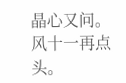晶心又问。
风十一再点头。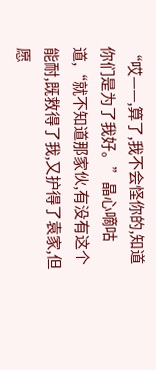“哎——,算了,我不会怪你的,知道你们是为了我好。”晶心嘀咕道,“就不知道那家伙,有没有这个能耐,既救得了我,又护得了袁家,但愿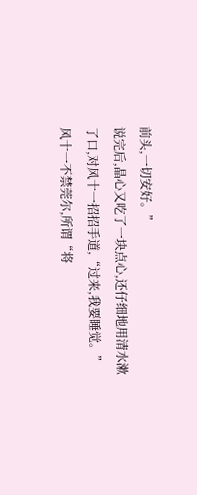前头,一切安好。”
说完后,晶心又吃了一块点心,还仔细地用清水漱了口,对风十一招招手道,“过来,我要睡觉。”
风十一不禁莞尔,所谓“将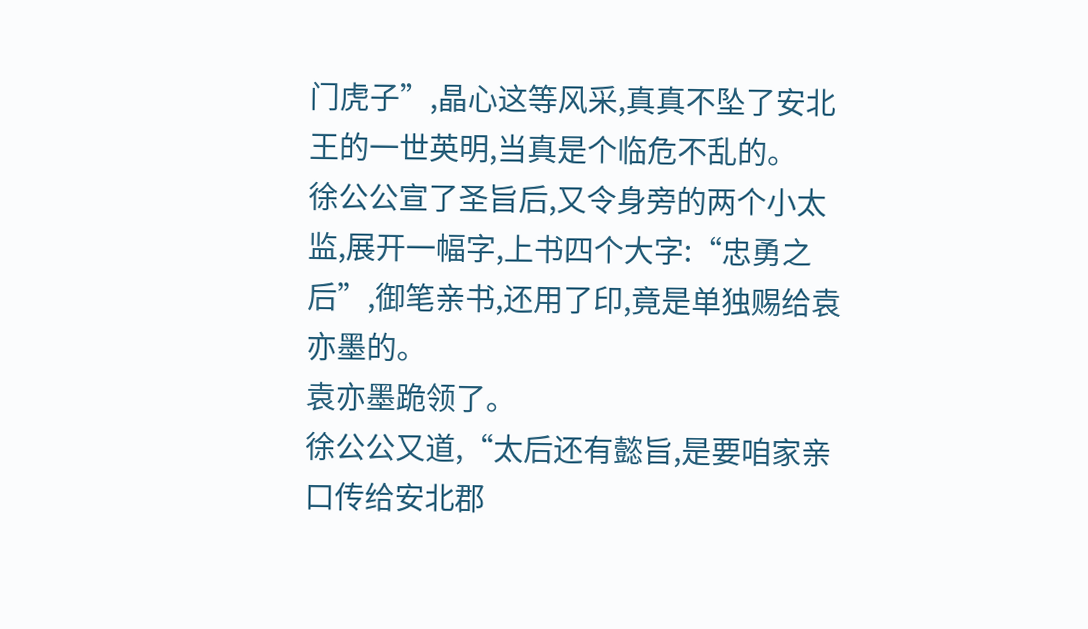门虎子”,晶心这等风采,真真不坠了安北王的一世英明,当真是个临危不乱的。
徐公公宣了圣旨后,又令身旁的两个小太监,展开一幅字,上书四个大字:“忠勇之后”,御笔亲书,还用了印,竟是单独赐给袁亦墨的。
袁亦墨跪领了。
徐公公又道,“太后还有懿旨,是要咱家亲口传给安北郡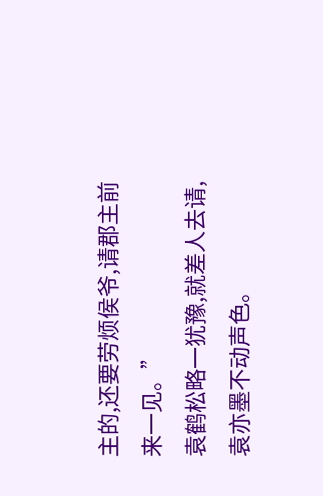主的,还要劳烦侯爷,请郡主前来一见。”
袁鹤松略一犹豫,就差人去请,袁亦墨不动声色。